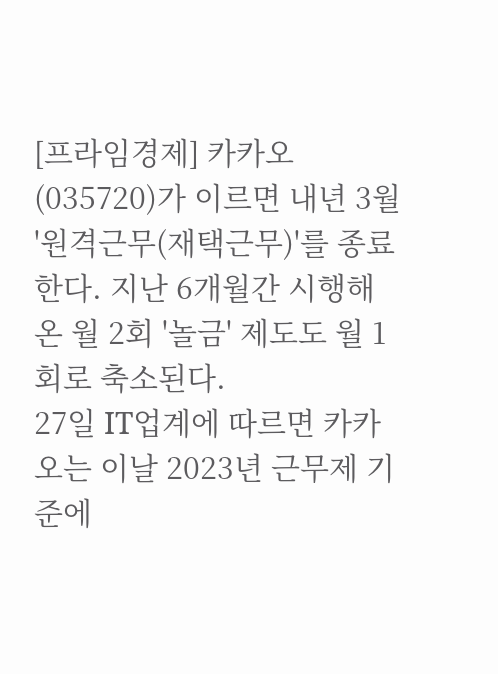[프라임경제] 카카오(035720)가 이르면 내년 3월 '원격근무(재택근무)'를 종료한다. 지난 6개월간 시행해 온 월 2회 '놀금' 제도도 월 1회로 축소된다.
27일 IT업계에 따르면 카카오는 이날 2023년 근무제 기준에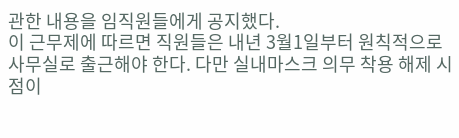관한 내용을 임직원들에게 공지했다.
이 근무제에 따르면 직원들은 내년 3월1일부터 원칙적으로 사무실로 출근해야 한다. 다만 실내마스크 의무 착용 해제 시점이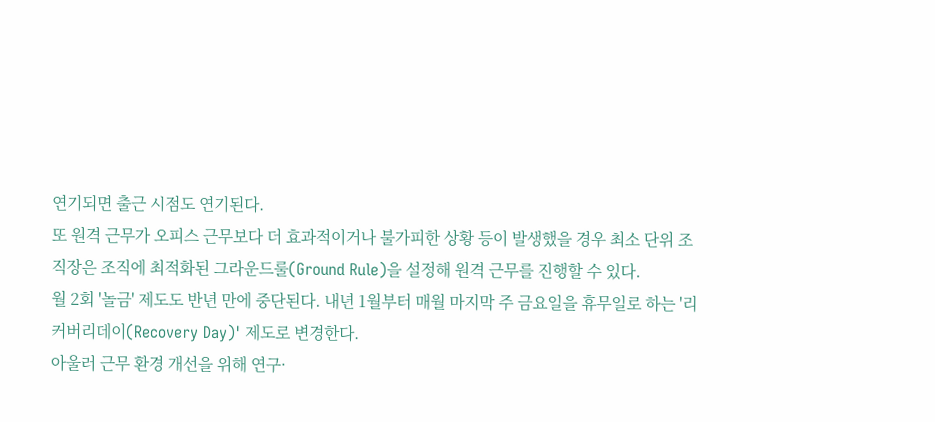연기되면 출근 시점도 연기된다.
또 원격 근무가 오피스 근무보다 더 효과적이거나 불가피한 상황 등이 발생했을 경우 최소 단위 조직장은 조직에 최적화된 그라운드룰(Ground Rule)을 설정해 원격 근무를 진행할 수 있다.
월 2회 '놀금' 제도도 반년 만에 중단된다. 내년 1월부터 매월 마지막 주 금요일을 휴무일로 하는 '리커버리데이(Recovery Day)' 제도로 변경한다.
아울러 근무 환경 개선을 위해 연구·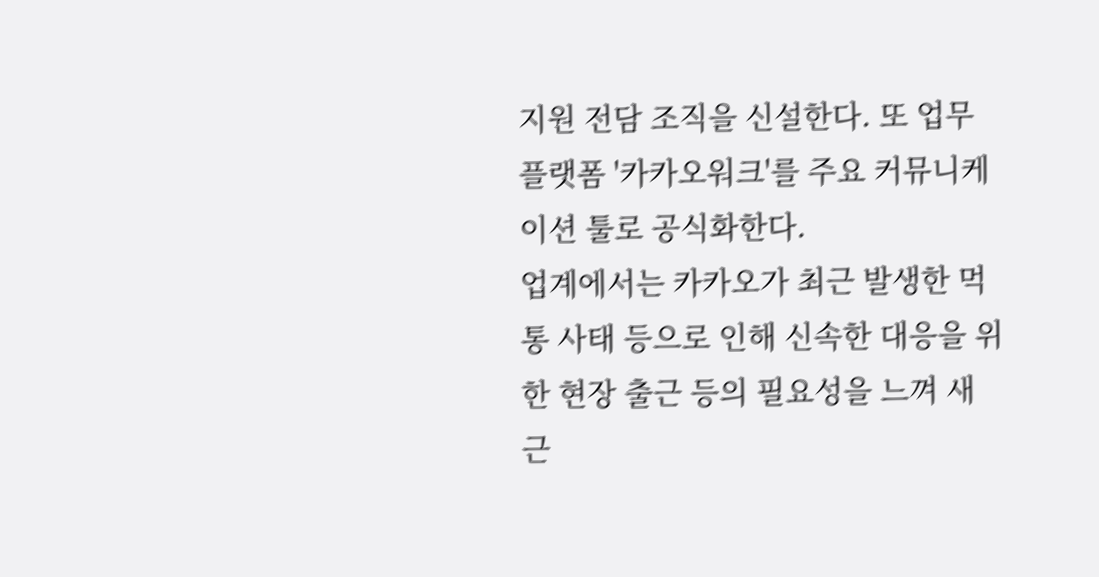지원 전담 조직을 신설한다. 또 업무 플랫폼 '카카오워크'를 주요 커뮤니케이션 툴로 공식화한다.
업계에서는 카카오가 최근 발생한 먹통 사태 등으로 인해 신속한 대응을 위한 현장 출근 등의 필요성을 느껴 새 근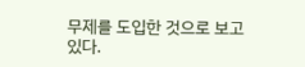무제를 도입한 것으로 보고 있다.